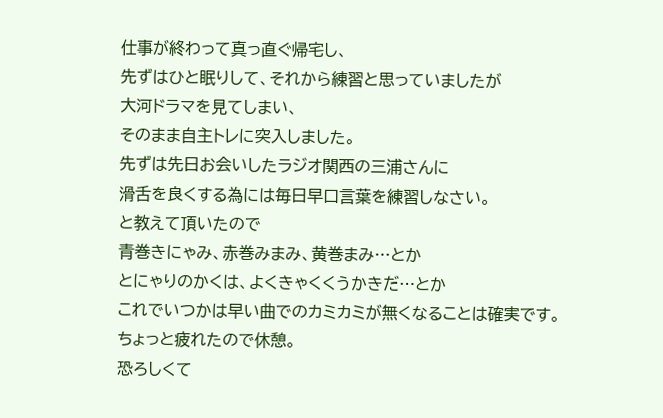仕事が終わって真っ直ぐ帰宅し、
先ずはひと眠りして、それから練習と思っていましたが
大河ドラマを見てしまい、
そのまま自主トレに突入しました。
先ずは先日お会いしたラジオ関西の三浦さんに
滑舌を良くする為には毎日早口言葉を練習しなさい。
と教えて頂いたので
青巻きにゃみ、赤巻みまみ、黄巻まみ…とか
とにゃりのかくは、よくきゃくくうかきだ…とか
これでいつかは早い曲でのカミカミが無くなることは確実です。
ちょっと疲れたので休憩。
恐ろしくて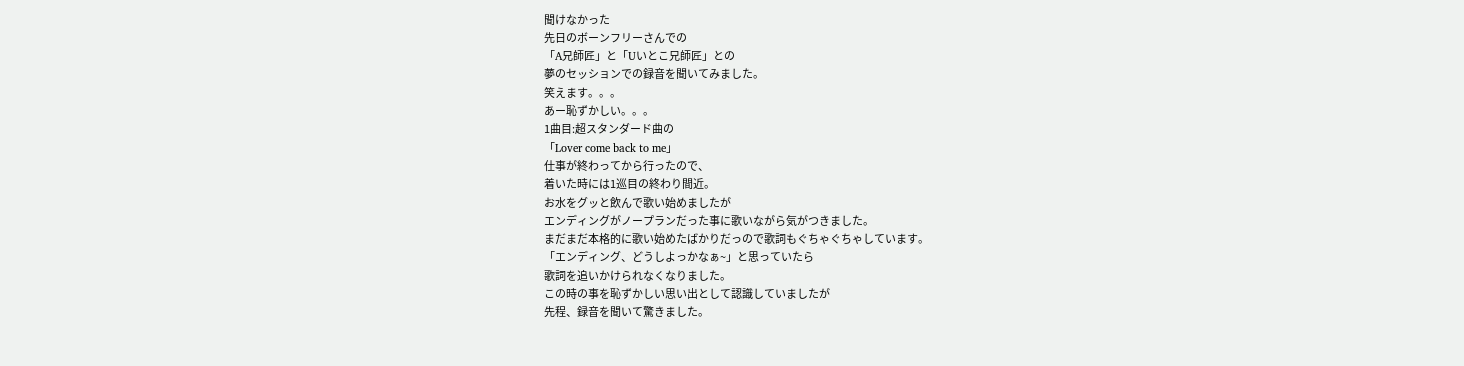聞けなかった
先日のボーンフリーさんでの
「A兄師匠」と「Uいとこ兄師匠」との
夢のセッションでの録音を聞いてみました。
笑えます。。。
あー恥ずかしい。。。
1曲目:超スタンダード曲の
「Lover come back to me」
仕事が終わってから行ったので、
着いた時には1巡目の終わり間近。
お水をグッと飲んで歌い始めましたが
エンディングがノープランだった事に歌いながら気がつきました。
まだまだ本格的に歌い始めたばかりだっので歌詞もぐちゃぐちゃしています。
「エンディング、どうしよっかなぁ~」と思っていたら
歌詞を追いかけられなくなりました。
この時の事を恥ずかしい思い出として認識していましたが
先程、録音を聞いて驚きました。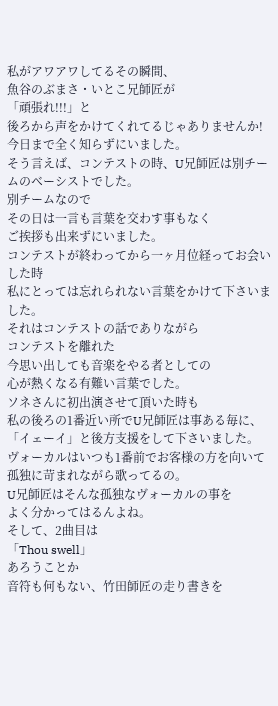私がアワアワしてるその瞬間、
魚谷のぶまさ・いとこ兄師匠が
「頑張れ!!!」と
後ろから声をかけてくれてるじゃありませんか!
今日まで全く知らずにいました。
そう言えば、コンテストの時、U兄師匠は別チームのベーシストでした。
別チームなので
その日は一言も言葉を交わす事もなく
ご挨拶も出来ずにいました。
コンテストが終わってから一ヶ月位経ってお会いした時
私にとっては忘れられない言葉をかけて下さいました。
それはコンテストの話でありながら
コンテストを離れた
今思い出しても音楽をやる者としての
心が熱くなる有難い言葉でした。
ソネさんに初出演させて頂いた時も
私の後ろの1番近い所でU兄師匠は事ある毎に、
「イェーイ」と後方支援をして下さいました。
ヴォーカルはいつも1番前でお客様の方を向いて
孤独に苛まれながら歌ってるの。
U兄師匠はそんな孤独なヴォーカルの事を
よく分かってはるんよね。
そして、2曲目は
「Thou swell」
あろうことか
音符も何もない、竹田師匠の走り書きを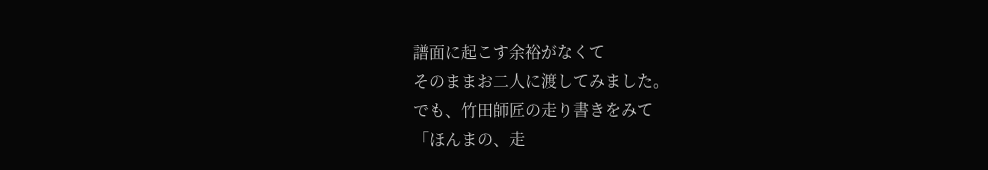譜面に起こす余裕がなくて
そのままお二人に渡してみました。
でも、竹田師匠の走り書きをみて
「ほんまの、走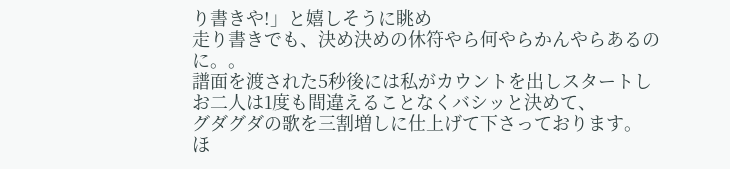り書きや!」と嬉しそうに眺め
走り書きでも、決め決めの休符やら何やらかんやらあるのに。。
譜面を渡された5秒後には私がカウントを出しスタートし
お二人は1度も間違えることなくバシッと決めて、
グダグダの歌を三割増しに仕上げて下さっております。
ほ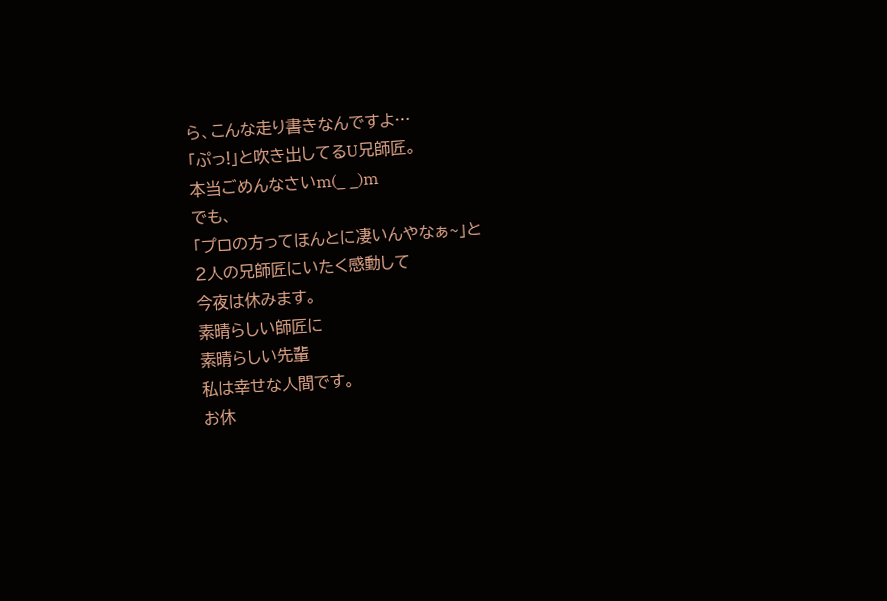ら、こんな走り書きなんですよ…
「ぷっ!」と吹き出してるU兄師匠。
本当ごめんなさいm(_ _)m
でも、
「プロの方ってほんとに凄いんやなぁ~」と
2人の兄師匠にいたく感動して
今夜は休みます。
素晴らしい師匠に
素晴らしい先輩
私は幸せな人間です。
お休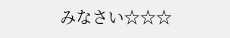みなさい☆☆☆